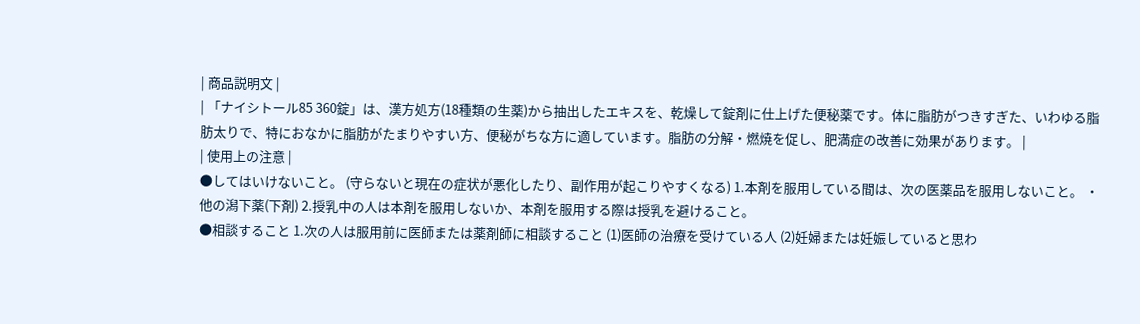| 商品説明文 |
| 「ナイシトール85 360錠」は、漢方処方(18種類の生薬)から抽出したエキスを、乾燥して錠剤に仕上げた便秘薬です。体に脂肪がつきすぎた、いわゆる脂肪太りで、特におなかに脂肪がたまりやすい方、便秘がちな方に適しています。脂肪の分解・燃焼を促し、肥満症の改善に効果があります。 |
| 使用上の注意 |
●してはいけないこと。 (守らないと現在の症状が悪化したり、副作用が起こりやすくなる) 1.本剤を服用している間は、次の医薬品を服用しないこと。 ・他の潟下薬(下剤) 2.授乳中の人は本剤を服用しないか、本剤を服用する際は授乳を避けること。
●相談すること 1.次の人は服用前に医師または薬剤師に相談すること (1)医師の治療を受けている人 (2)妊婦または妊娠していると思わ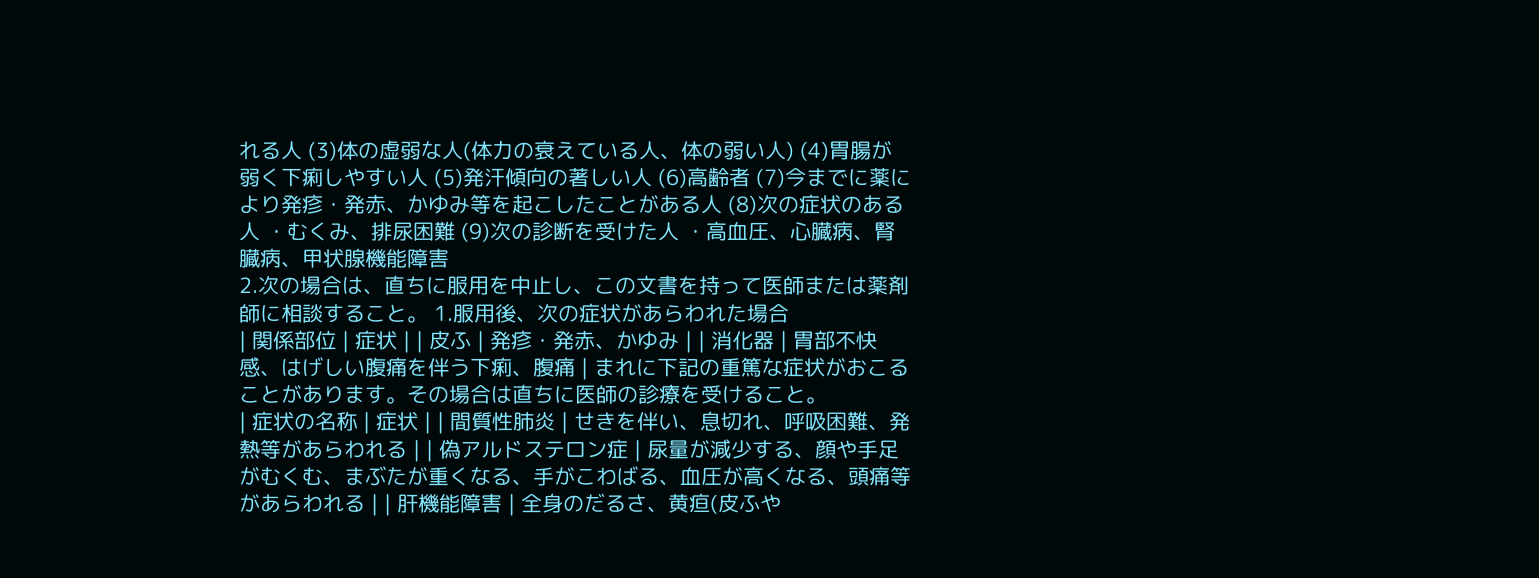れる人 (3)体の虚弱な人(体力の衰えている人、体の弱い人) (4)胃腸が弱く下痢しやすい人 (5)発汗傾向の著しい人 (6)高齢者 (7)今までに薬により発疹・発赤、かゆみ等を起こしたことがある人 (8)次の症状のある人 ・むくみ、排尿困難 (9)次の診断を受けた人 ・高血圧、心臓病、腎臓病、甲状腺機能障害
2.次の場合は、直ちに服用を中止し、この文書を持って医師または薬剤師に相談すること。 1.服用後、次の症状があらわれた場合
| 関係部位 | 症状 | | 皮ふ | 発疹・発赤、かゆみ | | 消化器 | 胃部不快感、はげしい腹痛を伴う下痢、腹痛 | まれに下記の重篤な症状がおこることがあります。その場合は直ちに医師の診療を受けること。
| 症状の名称 | 症状 | | 間質性肺炎 | せきを伴い、息切れ、呼吸困難、発熱等があらわれる | | 偽アルドステロン症 | 尿量が減少する、顔や手足がむくむ、まぶたが重くなる、手がこわばる、血圧が高くなる、頭痛等があらわれる | | 肝機能障害 | 全身のだるさ、黄疸(皮ふや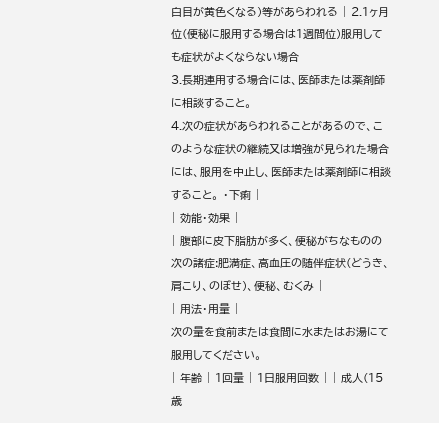白目が黄色くなる)等があらわれる | 2.1ヶ月位(便秘に服用する場合は1週間位)服用しても症状がよくならない場合
3.長期連用する場合には、医師または薬剤師に相談すること。
4.次の症状があらわれることがあるので、このような症状の継続又は増強が見られた場合には、服用を中止し、医師または薬剤師に相談すること。 ・下痢 |
| 効能・効果 |
| 腹部に皮下脂肪が多く、便秘がちなものの次の諸症:肥満症、高血圧の随伴症状(どうき、肩こり、のぼせ)、便秘、むくみ |
| 用法・用量 |
次の量を食前または食間に水またはお湯にて服用してください。
| 年齢 | 1回量 | 1日服用回数 | | 成人(15歳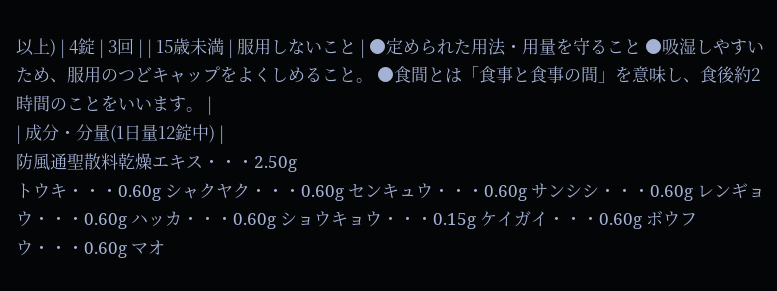以上) | 4錠 | 3回 | | 15歳未満 | 服用しないこと | ●定められた用法・用量を守ること ●吸湿しやすいため、服用のつどキャップをよくしめること。 ●食間とは「食事と食事の間」を意味し、食後約2時間のことをいいます。 |
| 成分・分量(1日量12錠中) |
防風通聖散料乾燥エキス・・・2.50g
トウキ・・・0.60g シャクヤク・・・0.60g センキュウ・・・0.60g サンシシ・・・0.60g レンギョウ・・・0.60g ハッカ・・・0.60g ショウキョウ・・・0.15g ケイガイ・・・0.60g ボウフウ・・・0.60g マオ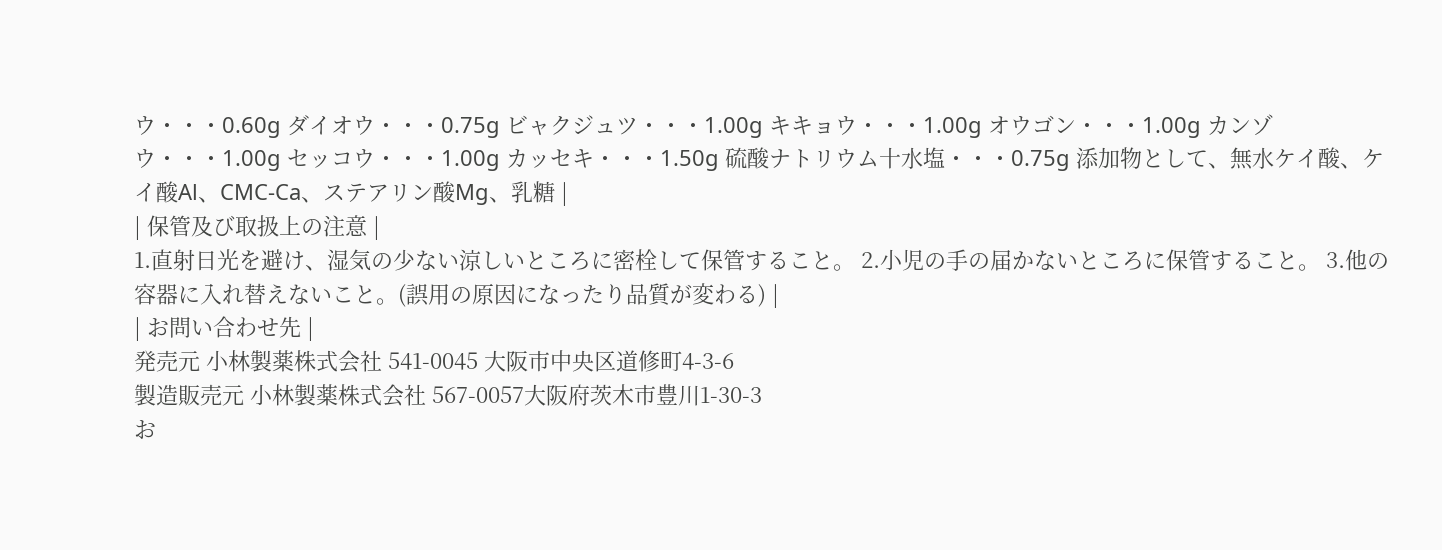ウ・・・0.60g ダイオウ・・・0.75g ビャクジュツ・・・1.00g キキョウ・・・1.00g オウゴン・・・1.00g カンゾウ・・・1.00g セッコウ・・・1.00g カッセキ・・・1.50g 硫酸ナトリウム十水塩・・・0.75g 添加物として、無水ケイ酸、ケイ酸Al、CMC-Ca、ステアリン酸Mg、乳糖 |
| 保管及び取扱上の注意 |
1.直射日光を避け、湿気の少ない涼しいところに密栓して保管すること。 2.小児の手の届かないところに保管すること。 3.他の容器に入れ替えないこと。(誤用の原因になったり品質が変わる) |
| お問い合わせ先 |
発売元 小林製薬株式会社 541-0045 大阪市中央区道修町4-3-6
製造販売元 小林製薬株式会社 567-0057大阪府茨木市豊川1-30-3
お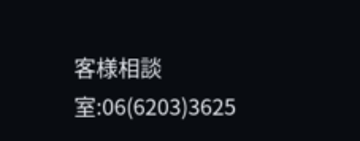客様相談室:06(6203)3625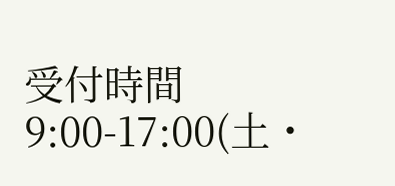受付時間 9:00-17:00(土・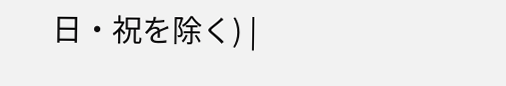日・祝を除く) |